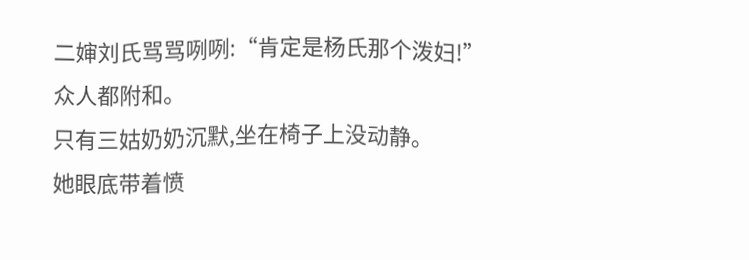二婶刘氏骂骂咧咧:“肯定是杨氏那个泼妇!”
众人都附和。
只有三姑奶奶沉默,坐在椅子上没动静。
她眼底带着愤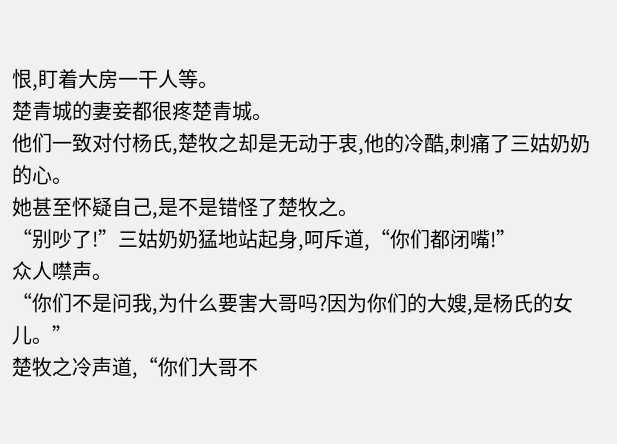恨,盯着大房一干人等。
楚青城的妻妾都很疼楚青城。
他们一致对付杨氏,楚牧之却是无动于衷,他的冷酷,刺痛了三姑奶奶的心。
她甚至怀疑自己,是不是错怪了楚牧之。
“别吵了!”三姑奶奶猛地站起身,呵斥道,“你们都闭嘴!”
众人噤声。
“你们不是问我,为什么要害大哥吗?因为你们的大嫂,是杨氏的女儿。”
楚牧之冷声道,“你们大哥不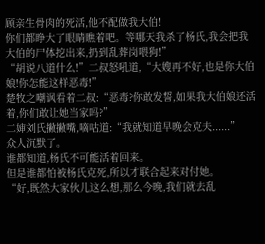顾亲生骨肉的死活,他不配做我大伯!
你们都睁大了眼睛瞧着吧。等哪天我杀了杨氏,我会把我大伯的尸体挖出来,扔到乱葬岗喂狗!”
“胡说八道什么!”二叔怒吼道,“大嫂再不好,也是你大伯娘!你怎能这样恶毒!”
楚牧之嘲讽看着二叔:“恶毒?你敢发誓,如果我大伯娘还活着,你们敢让她当家吗?”
二婶刘氏撇撇嘴,嘀咕道:“我就知道早晚会克夫......”
众人沉默了。
谁都知道,杨氏不可能活着回来。
但是谁都怕被杨氏克死,所以才联合起来对付她。
“好,既然大家伙儿这么想,那么今晚,我们就去乱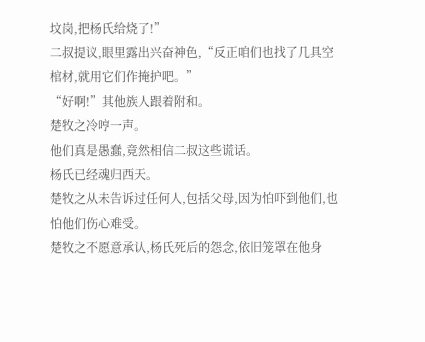坟岗,把杨氏给烧了!”
二叔提议,眼里露出兴奋神色,“反正咱们也找了几具空棺材,就用它们作掩护吧。”
“好啊!”其他族人跟着附和。
楚牧之冷哼一声。
他们真是愚蠢,竟然相信二叔这些谎话。
杨氏已经魂归西天。
楚牧之从未告诉过任何人,包括父母,因为怕吓到他们,也怕他们伤心难受。
楚牧之不愿意承认,杨氏死后的怨念,依旧笼罩在他身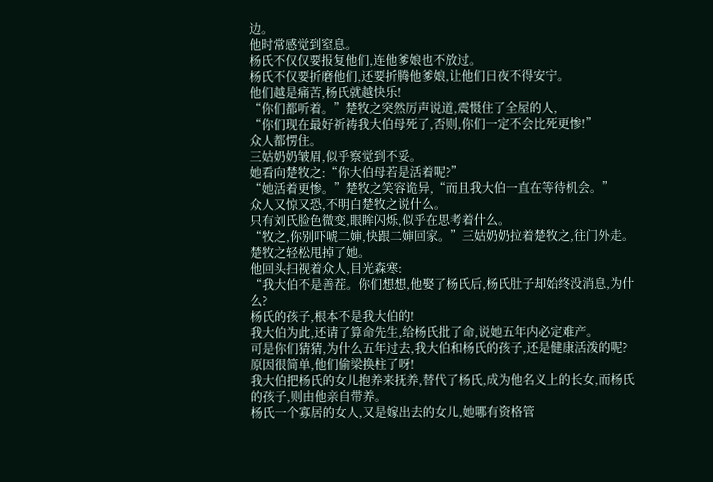边。
他时常感觉到窒息。
杨氏不仅仅要报复他们,连他爹娘也不放过。
杨氏不仅要折磨他们,还要折腾他爹娘,让他们日夜不得安宁。
他们越是痛苦,杨氏就越快乐!
“你们都听着。”楚牧之突然厉声说道,震慑住了全屋的人,
“你们现在最好祈祷我大伯母死了,否则,你们一定不会比死更惨!”
众人都愣住。
三姑奶奶皱眉,似乎察觉到不妥。
她看向楚牧之:“你大伯母若是活着呢?”
“她活着更惨。”楚牧之笑容诡异,“而且我大伯一直在等待机会。”
众人又惊又恐,不明白楚牧之说什么。
只有刘氏脸色微变,眼眸闪烁,似乎在思考着什么。
“牧之,你别吓唬二婶,快跟二婶回家。”三姑奶奶拉着楚牧之,往门外走。
楚牧之轻松甩掉了她。
他回头扫视着众人,目光森寒:
“我大伯不是善茬。你们想想,他娶了杨氏后,杨氏肚子却始终没消息,为什么?
杨氏的孩子,根本不是我大伯的!
我大伯为此,还请了算命先生,给杨氏批了命,说她五年内必定难产。
可是你们猜猜,为什么五年过去,我大伯和杨氏的孩子,还是健康活泼的呢?
原因很简单,他们偷梁换柱了呀!
我大伯把杨氏的女儿抱养来抚养,替代了杨氏,成为他名义上的长女,而杨氏的孩子,则由他亲自带养。
杨氏一个寡居的女人,又是嫁出去的女儿,她哪有资格管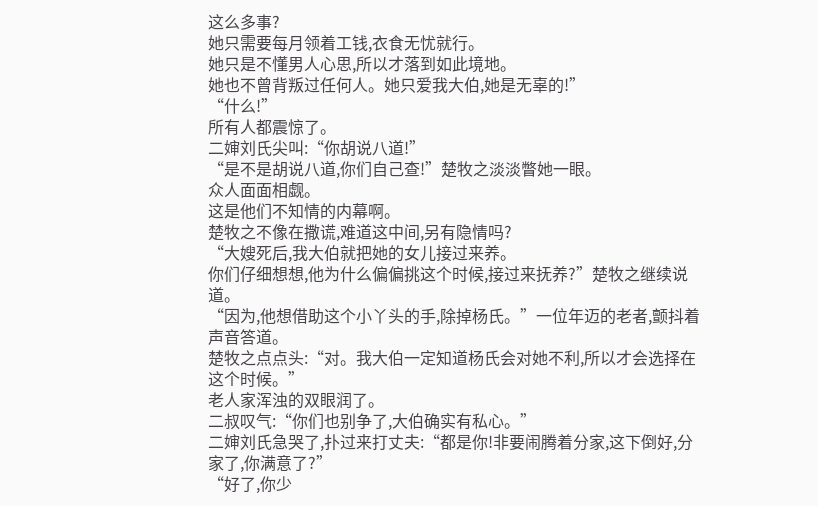这么多事?
她只需要每月领着工钱,衣食无忧就行。
她只是不懂男人心思,所以才落到如此境地。
她也不曾背叛过任何人。她只爱我大伯,她是无辜的!”
“什么!”
所有人都震惊了。
二婶刘氏尖叫:“你胡说八道!”
“是不是胡说八道,你们自己查!”楚牧之淡淡瞥她一眼。
众人面面相觑。
这是他们不知情的内幕啊。
楚牧之不像在撒谎,难道这中间,另有隐情吗?
“大嫂死后,我大伯就把她的女儿接过来养。
你们仔细想想,他为什么偏偏挑这个时候,接过来抚养?”楚牧之继续说道。
“因为,他想借助这个小丫头的手,除掉杨氏。”一位年迈的老者,颤抖着声音答道。
楚牧之点点头:“对。我大伯一定知道杨氏会对她不利,所以才会选择在这个时候。”
老人家浑浊的双眼润了。
二叔叹气:“你们也别争了,大伯确实有私心。”
二婶刘氏急哭了,扑过来打丈夫:“都是你!非要闹腾着分家,这下倒好,分家了,你满意了?”
“好了,你少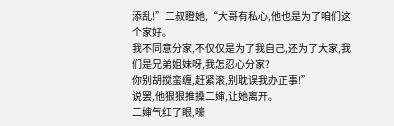添乱!”二叔瞪她,“大哥有私心,他也是为了咱们这个家好。
我不同意分家,不仅仅是为了我自己,还为了大家,我们是兄弟姐妹呀,我怎忍心分家?
你别胡搅蛮缠,赶紧滚,别耽误我办正事!”
说罢,他狠狠推搡二婶,让她离开。
二婶气红了眼,嚎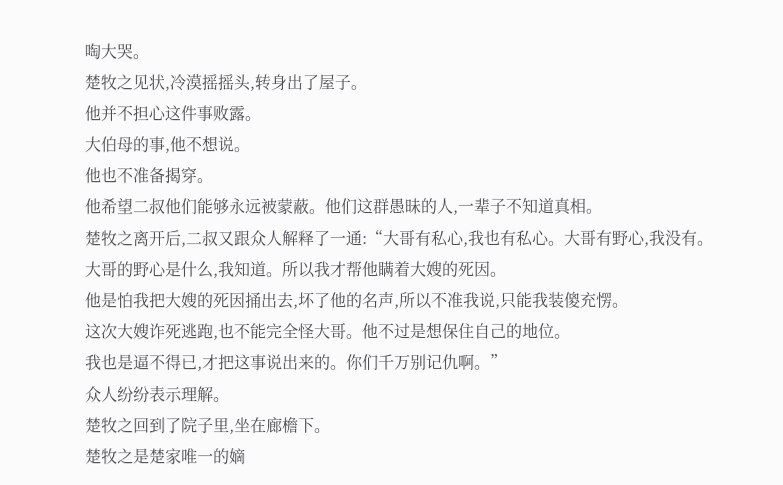啕大哭。
楚牧之见状,冷漠摇摇头,转身出了屋子。
他并不担心这件事败露。
大伯母的事,他不想说。
他也不准备揭穿。
他希望二叔他们能够永远被蒙蔽。他们这群愚昧的人,一辈子不知道真相。
楚牧之离开后,二叔又跟众人解释了一通:“大哥有私心,我也有私心。大哥有野心,我没有。
大哥的野心是什么,我知道。所以我才帮他瞒着大嫂的死因。
他是怕我把大嫂的死因捅出去,坏了他的名声,所以不准我说,只能我装傻充愣。
这次大嫂诈死逃跑,也不能完全怪大哥。他不过是想保住自己的地位。
我也是逼不得已,才把这事说出来的。你们千万别记仇啊。”
众人纷纷表示理解。
楚牧之回到了院子里,坐在廊檐下。
楚牧之是楚家唯一的嫡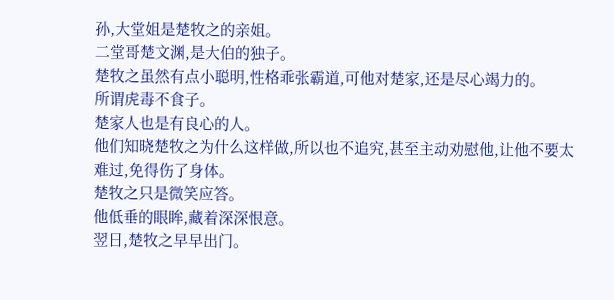孙,大堂姐是楚牧之的亲姐。
二堂哥楚文渊,是大伯的独子。
楚牧之虽然有点小聪明,性格乖张霸道,可他对楚家,还是尽心竭力的。
所谓虎毒不食子。
楚家人也是有良心的人。
他们知晓楚牧之为什么这样做,所以也不追究,甚至主动劝慰他,让他不要太难过,免得伤了身体。
楚牧之只是微笑应答。
他低垂的眼眸,藏着深深恨意。
翌日,楚牧之早早出门。